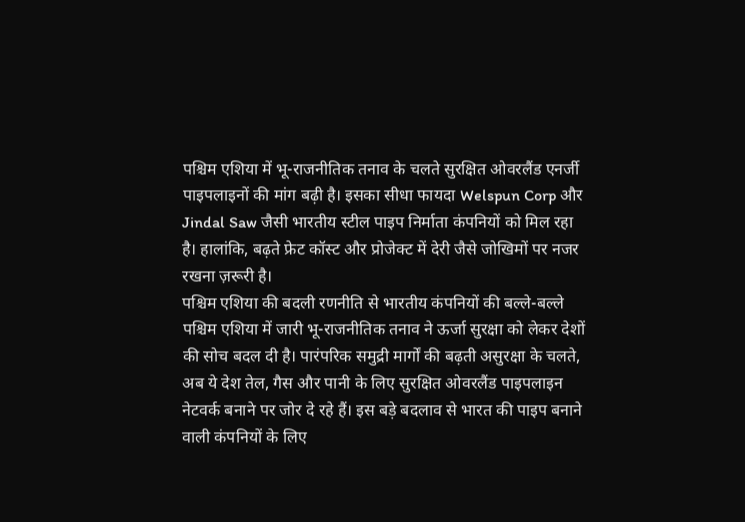पश्चिम एशिया में भू-राजनीतिक तनाव के चलते सुरक्षित ओवरलैंड एनर्जी पाइपलाइनों की मांग बढ़ी है। इसका सीधा फायदा Welspun Corp और Jindal Saw जैसी भारतीय स्टील पाइप निर्माता कंपनियों को मिल रहा है। हालांकि, बढ़ते फ्रेट कॉस्ट और प्रोजेक्ट में देरी जैसे जोखिमों पर नजर रखना ज़रूरी है।
पश्चिम एशिया की बदली रणनीति से भारतीय कंपनियों की बल्ले-बल्ले
पश्चिम एशिया में जारी भू-राजनीतिक तनाव ने ऊर्जा सुरक्षा को लेकर देशों की सोच बदल दी है। पारंपरिक समुद्री मार्गों की बढ़ती असुरक्षा के चलते, अब ये देश तेल, गैस और पानी के लिए सुरक्षित ओवरलैंड पाइपलाइन नेटवर्क बनाने पर जोर दे रहे हैं। इस बड़े बदलाव से भारत की पाइप बनाने वाली कंपनियों के लिए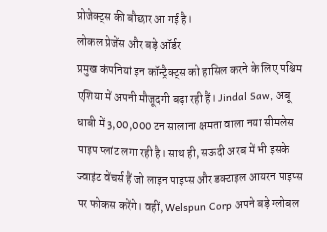प्रोजेक्ट्स की बौछार आ गई है।
लोकल प्रेजेंस और बड़े ऑर्डर
प्रमुख कंपनियां इन कॉन्ट्रैक्ट्स को हासिल करने के लिए पश्चिम एशिया में अपनी मौजूदगी बढ़ा रही हैं। Jindal Saw, अबू धाबी में 3,00,000 टन सालाना क्षमता वाला नया सीमलेस पाइप प्लांट लगा रही है। साथ ही, सऊदी अरब में भी इसके ज्वाइंट वेंचर्स हैं जो लाइन पाइप्स और डक्टाइल आयरन पाइप्स पर फोकस करेंगे। वहीं, Welspun Corp अपने बड़े ग्लोबल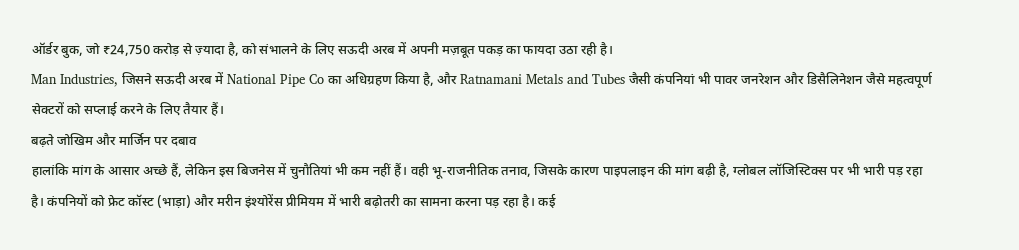ऑर्डर बुक, जो ₹24,750 करोड़ से ज़्यादा है, को संभालने के लिए सऊदी अरब में अपनी मज़बूत पकड़ का फायदा उठा रही है।
Man Industries, जिसने सऊदी अरब में National Pipe Co का अधिग्रहण किया है, और Ratnamani Metals and Tubes जैसी कंपनियां भी पावर जनरेशन और डिसैलिनेशन जैसे महत्वपूर्ण सेक्टरों को सप्लाई करने के लिए तैयार हैं।
बढ़ते जोखिम और मार्जिन पर दबाव
हालांकि मांग के आसार अच्छे हैं, लेकिन इस बिजनेस में चुनौतियां भी कम नहीं हैं। वही भू-राजनीतिक तनाव, जिसके कारण पाइपलाइन की मांग बढ़ी है, ग्लोबल लॉजिस्टिक्स पर भी भारी पड़ रहा है। कंपनियों को फ्रेट कॉस्ट (भाड़ा) और मरीन इंश्योरेंस प्रीमियम में भारी बढ़ोतरी का सामना करना पड़ रहा है। कई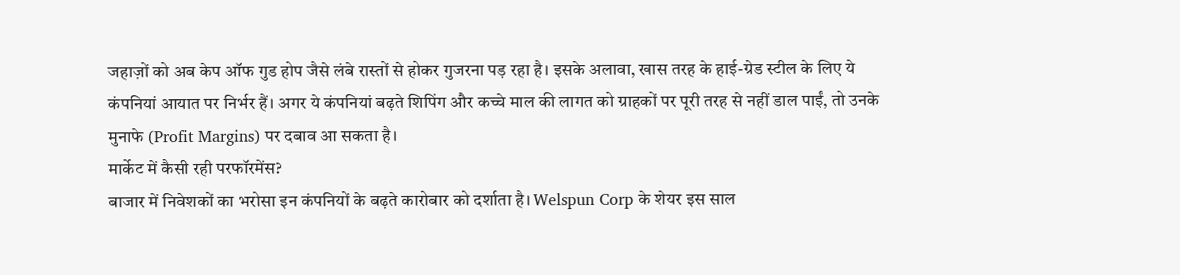जहाज़ों को अब केप ऑफ गुड होप जैसे लंबे रास्तों से होकर गुजरना पड़ रहा है। इसके अलावा, खास तरह के हाई-ग्रेड स्टील के लिए ये कंपनियां आयात पर निर्भर हैं। अगर ये कंपनियां बढ़ते शिपिंग और कच्चे माल की लागत को ग्राहकों पर पूरी तरह से नहीं डाल पाईं, तो उनके मुनाफे (Profit Margins) पर दबाव आ सकता है।
मार्केट में कैसी रही परफॉरमेंस?
बाजार में निवेशकों का भरोसा इन कंपनियों के बढ़ते कारोबार को दर्शाता है। Welspun Corp के शेयर इस साल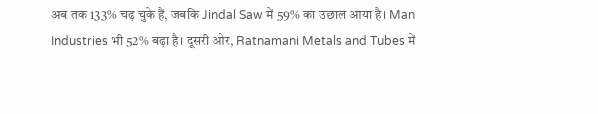अब तक 133% चढ़ चुके हैं, जबकि Jindal Saw में 59% का उछाल आया है। Man Industries भी 52% बढ़ा है। दूसरी ओर, Ratnamani Metals and Tubes में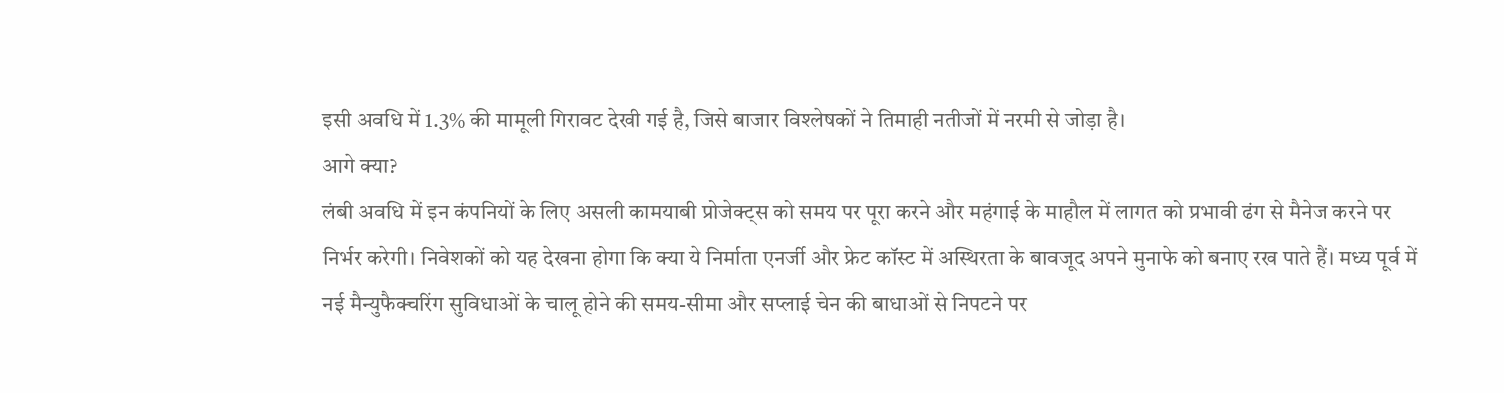इसी अवधि में 1.3% की मामूली गिरावट देखी गई है, जिसे बाजार विश्लेषकों ने तिमाही नतीजों में नरमी से जोड़ा है।
आगे क्या?
लंबी अवधि में इन कंपनियों के लिए असली कामयाबी प्रोजेक्ट्स को समय पर पूरा करने और महंगाई के माहौल में लागत को प्रभावी ढंग से मैनेज करने पर निर्भर करेगी। निवेशकों को यह देखना होगा कि क्या ये निर्माता एनर्जी और फ्रेट कॉस्ट में अस्थिरता के बावजूद अपने मुनाफे को बनाए रख पाते हैं। मध्य पूर्व में नई मैन्युफैक्चरिंग सुविधाओं के चालू होने की समय-सीमा और सप्लाई चेन की बाधाओं से निपटने पर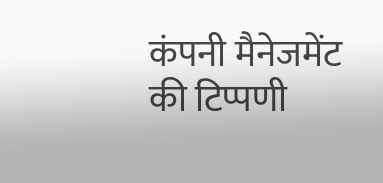कंपनी मैनेजमेंट की टिप्पणी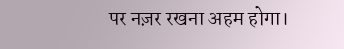पर नज़र रखना अहम होगा।